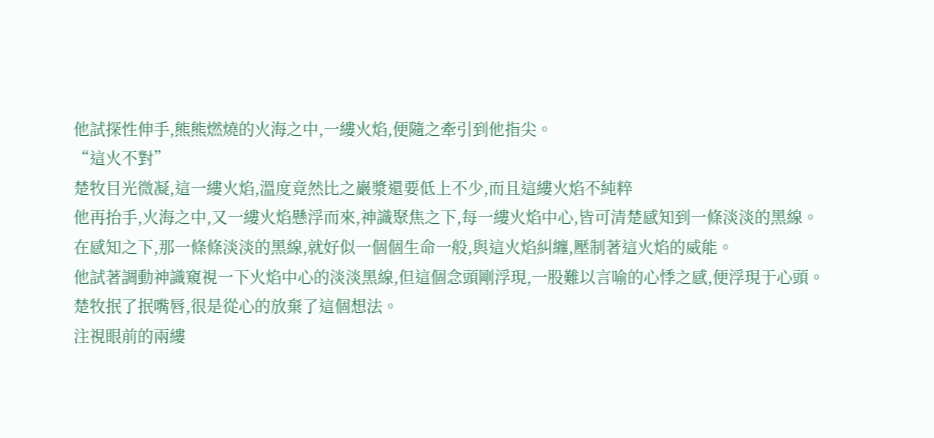他試探性伸手,熊熊燃燒的火海之中,一縷火焰,便隨之牽引到他指尖。
“這火不對”
楚牧目光微凝,這一縷火焰,溫度竟然比之巖漿還要低上不少,而且這縷火焰不純粹
他再抬手,火海之中,又一縷火焰懸浮而來,神識聚焦之下,每一縷火焰中心,皆可清楚感知到一條淡淡的黑線。
在感知之下,那一條條淡淡的黑線,就好似一個個生命一般,與這火焰糾纏,壓制著這火焰的威能。
他試著調動神識窺視一下火焰中心的淡淡黑線,但這個念頭剛浮現,一股難以言喻的心悸之感,便浮現于心頭。
楚牧抿了抿嘴唇,很是從心的放棄了這個想法。
注視眼前的兩縷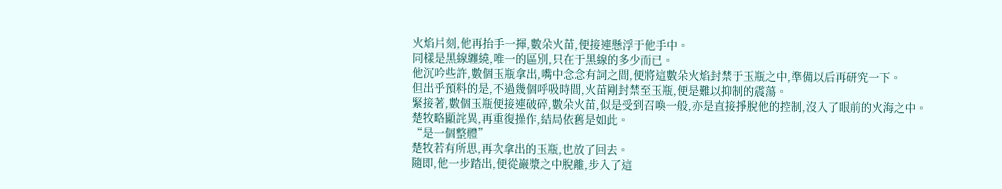火焰片刻,他再抬手一揮,數朵火苗,便接連懸浮于他手中。
同樣是黑線纏繞,唯一的區別,只在于黑線的多少而已。
他沉吟些許,數個玉瓶拿出,嘴中念念有詞之間,便將這數朵火焰封禁于玉瓶之中,準備以后再研究一下。
但出乎預料的是,不過幾個呼吸時間,火苗剛封禁至玉瓶,便是難以抑制的震蕩。
緊接著,數個玉瓶便接連破碎,數朵火苗,似是受到召喚一般,亦是直接掙脫他的控制,沒入了眼前的火海之中。
楚牧略顯詫異,再重復操作,結局依舊是如此。
“是一個整體”
楚牧若有所思,再次拿出的玉瓶,也放了回去。
隨即,他一步踏出,便從巖漿之中脫離,步入了這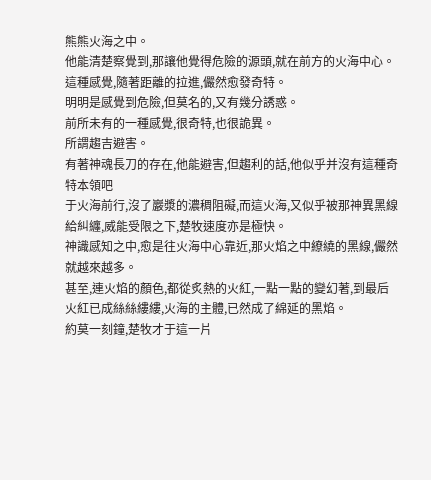熊熊火海之中。
他能清楚察覺到,那讓他覺得危險的源頭,就在前方的火海中心。
這種感覺,隨著距離的拉進,儼然愈發奇特。
明明是感覺到危險,但莫名的,又有幾分誘惑。
前所未有的一種感覺,很奇特,也很詭異。
所謂趨吉避害。
有著神魂長刀的存在,他能避害,但趨利的話,他似乎并沒有這種奇特本領吧
于火海前行,沒了巖漿的濃稠阻礙,而這火海,又似乎被那神異黑線給糾纏,威能受限之下,楚牧速度亦是極快。
神識感知之中,愈是往火海中心靠近,那火焰之中繚繞的黑線,儼然就越來越多。
甚至,連火焰的顏色,都從炙熱的火紅,一點一點的變幻著,到最后
火紅已成絲絲縷縷,火海的主體,已然成了綿延的黑焰。
約莫一刻鐘,楚牧才于這一片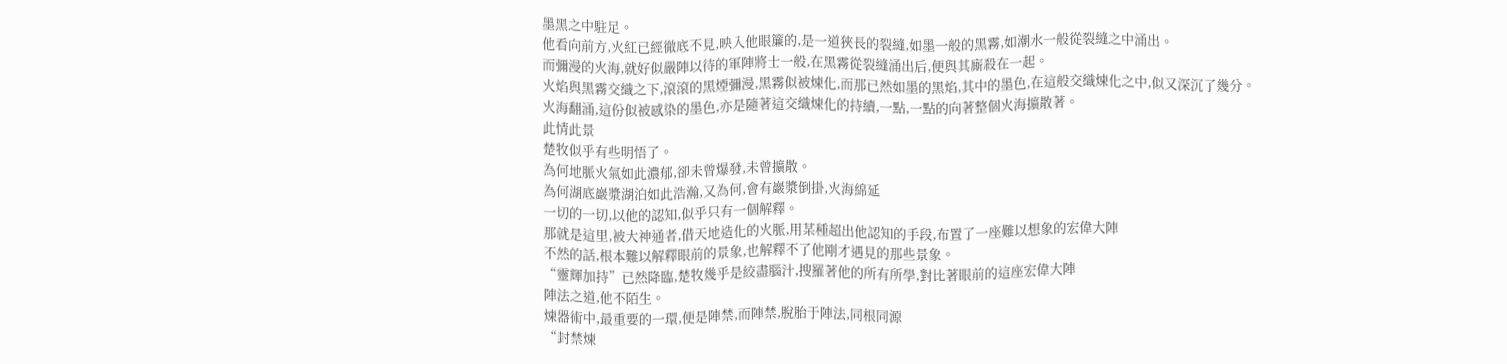墨黑之中駐足。
他看向前方,火紅已經徹底不見,映入他眼簾的,是一道狹長的裂縫,如墨一般的黑霧,如潮水一般從裂縫之中涌出。
而彌漫的火海,就好似嚴陣以待的軍陣將士一般,在黑霧從裂縫涌出后,便與其廝殺在一起。
火焰與黑霧交織之下,滾滾的黑煙彌漫,黑霧似被煉化,而那已然如墨的黑焰,其中的墨色,在這般交織煉化之中,似又深沉了幾分。
火海翻涌,這份似被感染的墨色,亦是隨著這交織煉化的持續,一點,一點的向著整個火海擴散著。
此情此景
楚牧似乎有些明悟了。
為何地脈火氣如此濃郁,卻未曾爆發,未曾擴散。
為何湖底巖漿湖泊如此浩瀚,又為何,會有巖漿倒掛,火海綿延
一切的一切,以他的認知,似乎只有一個解釋。
那就是這里,被大神通者,借天地造化的火脈,用某種超出他認知的手段,布置了一座難以想象的宏偉大陣
不然的話,根本難以解釋眼前的景象,也解釋不了他剛才遇見的那些景象。
“靈輝加持”已然降臨,楚牧幾乎是絞盡腦汁,搜羅著他的所有所學,對比著眼前的這座宏偉大陣
陣法之道,他不陌生。
煉器術中,最重要的一環,便是陣禁,而陣禁,脫胎于陣法,同根同源
“封禁煉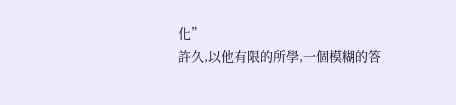化”
許久,以他有限的所學,一個模糊的答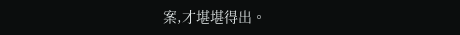案,才堪堪得出。